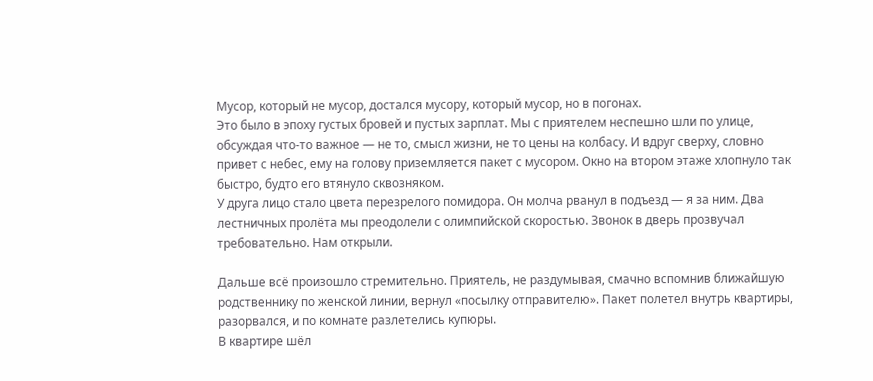Мусор, который не мусор, достался мусору, который мусор, но в погонах.
Это было в эпоху густых бровей и пустых зарплат. Мы с приятелем неспешно шли по улице, обсуждая что-то важное — не то, смысл жизни, не то цены на колбасу. И вдруг сверху, словно привет с небес, ему на голову приземляется пакет с мусором. Окно на втором этаже хлопнуло так быстро, будто его втянуло сквозняком.
У друга лицо стало цвета перезрелого помидора. Он молча рванул в подъезд — я за ним. Два лестничных пролёта мы преодолели с олимпийской скоростью. Звонок в дверь прозвучал требовательно. Нам открыли.

Дальше всё произошло стремительно. Приятель, не раздумывая, смачно вспомнив ближайшую родственнику по женской линии, вернул «посылку отправителю». Пакет полетел внутрь квартиры, разорвался, и по комнате разлетелись купюры.
В квартире шёл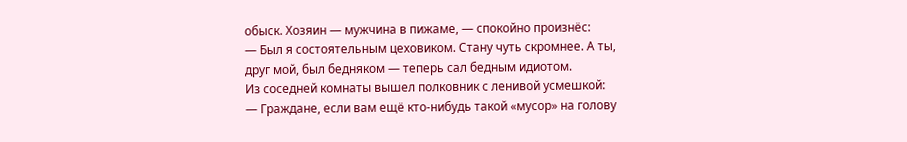обыск. Хозяин — мужчина в пижаме, — спокойно произнёс:
— Был я состоятельным цеховиком. Стану чуть скромнее. А ты, друг мой, был бедняком — теперь сал бедным идиотом.
Из соседней комнаты вышел полковник с ленивой усмешкой:
— Граждане, если вам ещё кто-нибудь такой «мусор» на голову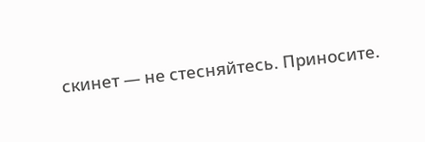скинет — не стесняйтесь. Приносите.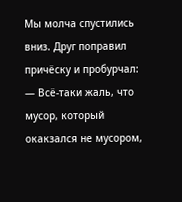Мы молча спустились вниз. Друг поправил причёску и пробурчал:
— Всё-таки жаль, что мусор, который окакзался не мусором,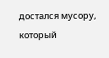достался мусору, который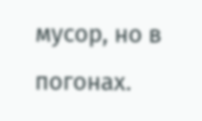мусор, но в погонах.